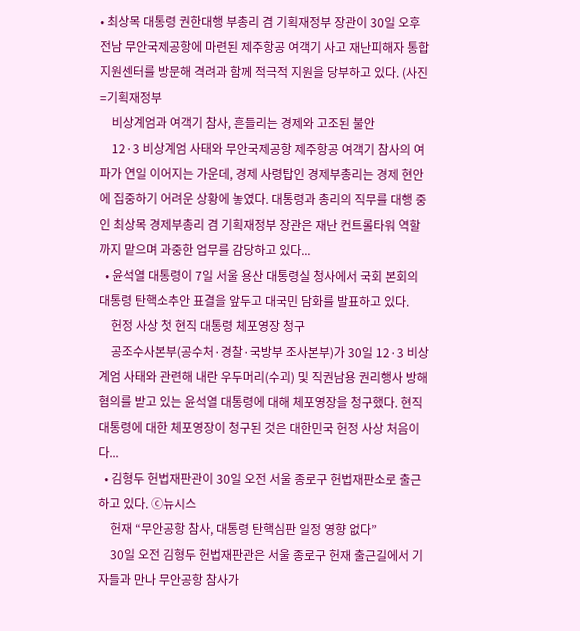• 최상목 대통령 권한대행 부총리 겸 기획재정부 장관이 30일 오후 전남 무안국제공항에 마련된 제주항공 여객기 사고 재난피해자 통합지원센터를 방문해 격려과 함께 적극적 지원을 당부하고 있다. (사진=기획재정부
    비상계엄과 여객기 참사, 흔들리는 경제와 고조된 불안
    12·3 비상계엄 사태와 무안국제공항 제주항공 여객기 참사의 여파가 연일 이어지는 가운데, 경제 사령탑인 경제부총리는 경제 현안에 집중하기 어려운 상황에 놓였다. 대통령과 총리의 직무를 대행 중인 최상목 경제부총리 겸 기획재정부 장관은 재난 컨트롤타워 역할까지 맡으며 과중한 업무를 감당하고 있다...
  • 윤석열 대통령이 7일 서울 용산 대통령실 청사에서 국회 본회의 대통령 탄핵소추안 표결을 앞두고 대국민 담화를 발표하고 있다.
    헌정 사상 첫 현직 대통령 체포영장 청구
    공조수사본부(공수처·경찰·국방부 조사본부)가 30일 12·3 비상계엄 사태와 관련해 내란 우두머리(수괴) 및 직권남용 권리행사 방해 혐의를 받고 있는 윤석열 대통령에 대해 체포영장을 청구했다. 현직 대통령에 대한 체포영장이 청구된 것은 대한민국 헌정 사상 처음이다...
  • 김형두 헌법재판관이 30일 오전 서울 종로구 헌법재판소로 출근하고 있다. ⓒ뉴시스
    헌재 “무안공항 참사, 대통령 탄핵심판 일정 영향 없다”
    30일 오전 김형두 헌법재판관은 서울 종로구 헌재 출근길에서 기자들과 만나 무안공항 참사가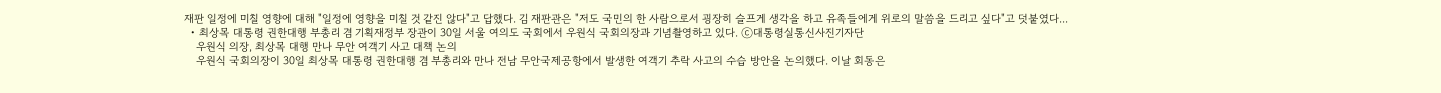재판 일정에 미칠 영향에 대해 "일정에 영향을 미칠 것 같진 않다"고 답했다. 김 재판관은 "저도 국민의 한 사람으로서 굉장히 슬프게 생각을 하고 유족들에게 위로의 말씀을 드리고 싶다"고 덧붙였다...
  • 최상목 대통령 권한대행 부총리 겸 기획재정부 장관이 30일 서울 여의도 국회에서 우원식 국회의장과 기념촬영하고 있다. ⓒ대통령실통신사진기자단
    우원식 의장, 최상목 대행 만나 무안 여객기 사고 대책 논의
    우원식 국회의장이 30일 최상목 대통령 권한대행 겸 부총리와 만나 전남 무안국제공항에서 발생한 여객기 추락 사고의 수습 방안을 논의했다. 이날 회동은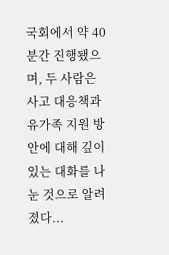국회에서 약 40분간 진행됐으며, 두 사람은 사고 대응책과 유가족 지원 방안에 대해 깊이 있는 대화를 나눈 것으로 알려졌다...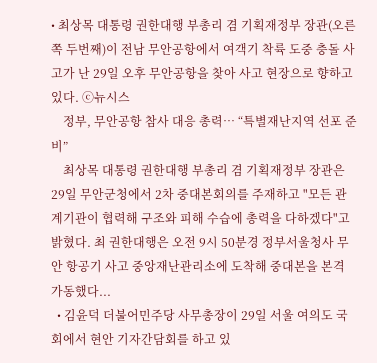• 최상목 대통령 권한대행 부총리 겸 기획재정부 장관(오른쪽 두번째)이 전남 무안공항에서 여객기 착륙 도중 충돌 사고가 난 29일 오후 무안공항을 찾아 사고 현장으로 향하고 있다. ⓒ뉴시스
    정부, 무안공항 참사 대응 총력… “특별재난지역 선포 준비”
    최상목 대통령 권한대행 부총리 겸 기획재정부 장관은 29일 무안군청에서 2차 중대본회의를 주재하고 "모든 관계기관이 협력해 구조와 피해 수습에 총력을 다하겠다"고 밝혔다. 최 권한대행은 오전 9시 50분경 정부서울청사 무안 항공기 사고 중앙재난관리소에 도착해 중대본을 본격 가동했다...
  • 김윤덕 더불어민주당 사무총장이 29일 서울 여의도 국회에서 현안 기자간담회를 하고 있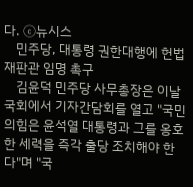다. ⓒ뉴시스
    민주당, 대통령 권한대행에 헌법재판관 임명 촉구
    김윤덕 민주당 사무총장은 이날 국회에서 기자간담회를 열고 "국민의힘은 윤석열 대통령과 그를 옹호한 세력을 즉각 출당 조치해야 한다"며 "국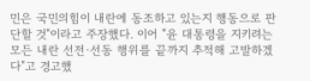민은 국민의힘이 내란에 동조하고 있는지 행동으로 판단할 것"이라고 주장했다. 이어 "윤 대통령을 지키려는 모든 내란 선전·선동 행위를 끝까지 추적해 고발하겠다"고 경고했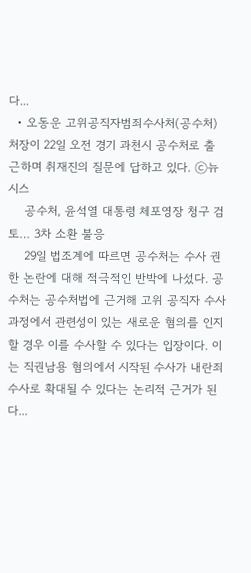다...
  • 오동운 고위공직자범죄수사처(공수처) 처장이 22일 오전 경기 과천시 공수처로 출근하며 취재진의 질문에 답하고 있다. ⓒ뉴시스
    공수처, 윤석열 대통령 체포영장 청구 검토… 3차 소환 불응
    29일 법조계에 따르면 공수처는 수사 권한 논란에 대해 적극적인 반박에 나섰다. 공수처는 공수처법에 근거해 고위 공직자 수사 과정에서 관련성이 있는 새로운 혐의를 인지할 경우 이를 수사할 수 있다는 입장이다. 이는 직권남용 혐의에서 시작된 수사가 내란죄 수사로 확대될 수 있다는 논리적 근거가 된다...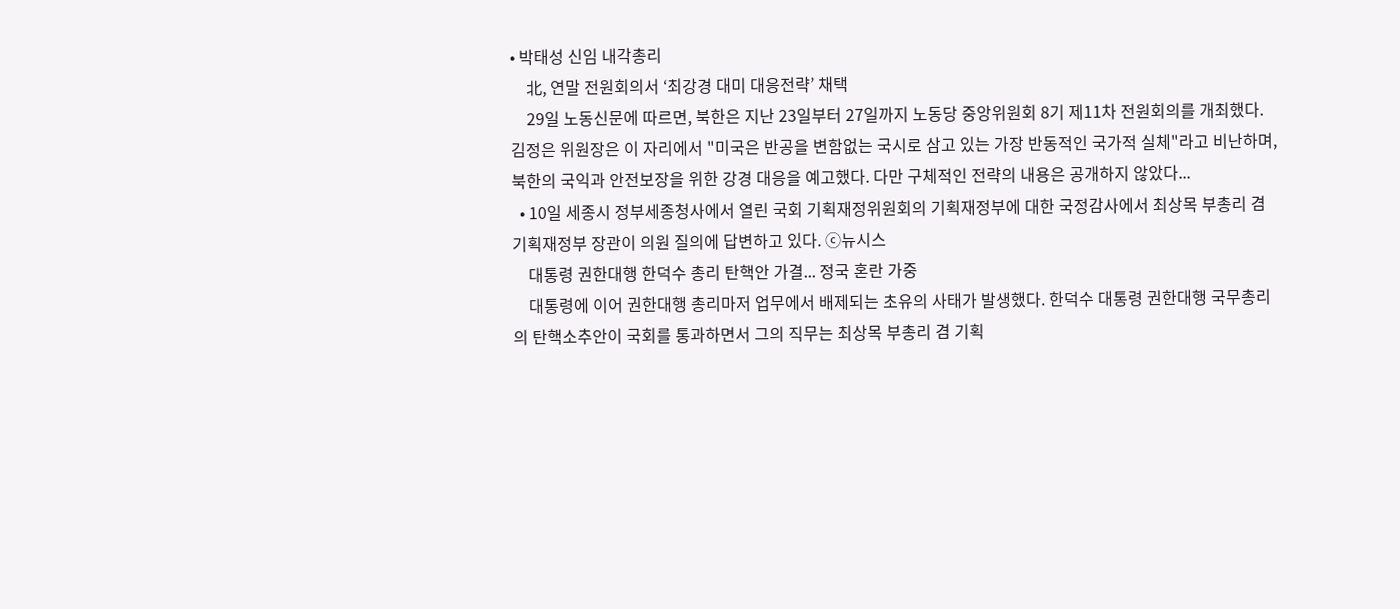• 박태성 신임 내각총리
    北, 연말 전원회의서 ‘최강경 대미 대응전략’ 채택
    29일 노동신문에 따르면, 북한은 지난 23일부터 27일까지 노동당 중앙위원회 8기 제11차 전원회의를 개최했다. 김정은 위원장은 이 자리에서 "미국은 반공을 변함없는 국시로 삼고 있는 가장 반동적인 국가적 실체"라고 비난하며, 북한의 국익과 안전보장을 위한 강경 대응을 예고했다. 다만 구체적인 전략의 내용은 공개하지 않았다...
  • 10일 세종시 정부세종청사에서 열린 국회 기획재정위원회의 기획재정부에 대한 국정감사에서 최상목 부총리 겸 기획재정부 장관이 의원 질의에 답변하고 있다. ⓒ뉴시스
    대통령 권한대행 한덕수 총리 탄핵안 가결... 정국 혼란 가중
    대통령에 이어 권한대행 총리마저 업무에서 배제되는 초유의 사태가 발생했다. 한덕수 대통령 권한대행 국무총리의 탄핵소추안이 국회를 통과하면서 그의 직무는 최상목 부총리 겸 기획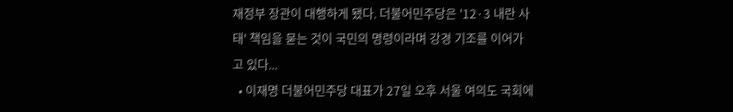재정부 장관이 대행하게 됐다. 더불어민주당은 '12·3 내란 사태' 책임을 묻는 것이 국민의 명령이라며 강경 기조를 이어가고 있다...
  • 이재명 더불어민주당 대표가 27일 오후 서울 여의도 국회에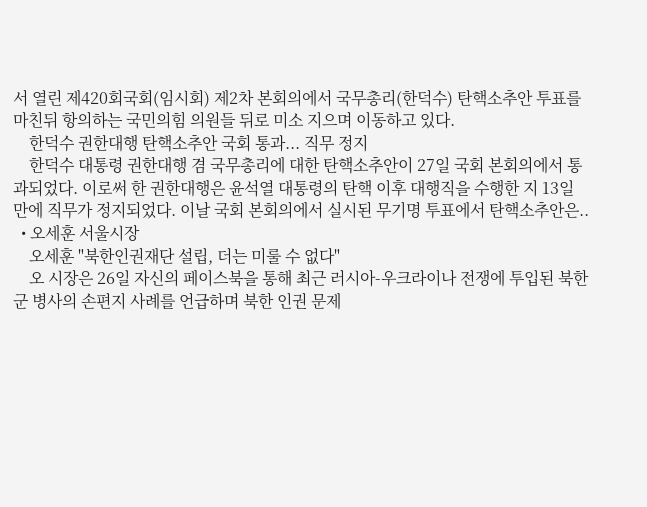서 열린 제420회국회(임시회) 제2차 본회의에서 국무총리(한덕수) 탄핵소추안 투표를 마친뒤 항의하는 국민의힘 의원들 뒤로 미소 지으며 이동하고 있다.
    한덕수 권한대행 탄핵소추안 국회 통과... 직무 정지
    한덕수 대통령 권한대행 겸 국무총리에 대한 탄핵소추안이 27일 국회 본회의에서 통과되었다. 이로써 한 권한대행은 윤석열 대통령의 탄핵 이후 대행직을 수행한 지 13일 만에 직무가 정지되었다. 이날 국회 본회의에서 실시된 무기명 투표에서 탄핵소추안은..
  • 오세훈 서울시장
    오세훈 "북한인권재단 설립, 더는 미룰 수 없다"
    오 시장은 26일 자신의 페이스북을 통해 최근 러시아-우크라이나 전쟁에 투입된 북한군 병사의 손편지 사례를 언급하며 북한 인권 문제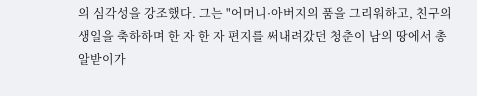의 심각성을 강조했다. 그는 "어머니·아버지의 품을 그리워하고, 친구의 생일을 축하하며 한 자 한 자 편지를 써내려갔던 청춘이 남의 땅에서 총알받이가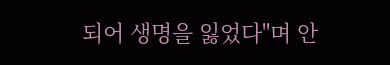되어 생명을 잃었다"며 안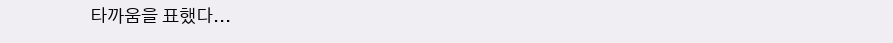타까움을 표했다...